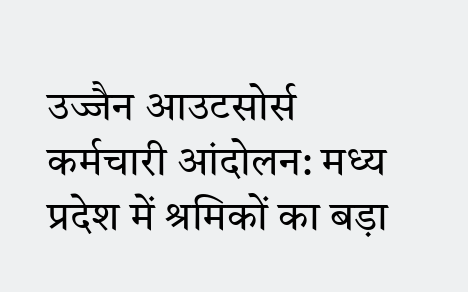उज्जैन आउटसोर्स कर्मचारी आंदोलन: मध्य प्रदेश में श्रमिकों का बड़ा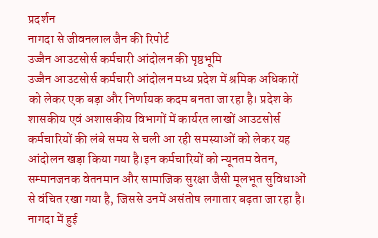प्रदर्शन
नागदा से जीवनलाल जैन की रिपोर्ट
उज्जैन आउटसोर्स कर्मचारी आंदोलन की पृष्ठभूमि
उज्जैन आउटसोर्स कर्मचारी आंदोलन मध्य प्रदेश में श्रमिक अधिकारों को लेकर एक बड़ा और निर्णायक कदम बनता जा रहा है। प्रदेश के शासकीय एवं अशासकीय विभागों में कार्यरत लाखों आउटसोर्स कर्मचारियों की लंबे समय से चली आ रही समस्याओं को लेकर यह आंदोलन खड़ा किया गया है।इन कर्मचारियों को न्यूनतम वेतन, सम्मानजनक वेतनमान और सामाजिक सुरक्षा जैसी मूलभूत सुविधाओं से वंचित रखा गया है, जिससे उनमें असंतोष लगातार बढ़ता जा रहा है।
नागदा में हुई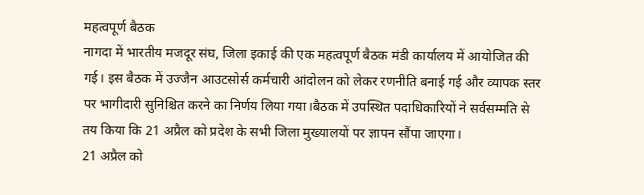महत्वपूर्ण बैठक
नागदा में भारतीय मजदूर संघ, जिला इकाई की एक महत्वपूर्ण बैठक मंडी कार्यालय में आयोजित की गई। इस बैठक में उज्जैन आउटसोर्स कर्मचारी आंदोलन को लेकर रणनीति बनाई गई और व्यापक स्तर पर भागीदारी सुनिश्चित करने का निर्णय लिया गया।बैठक में उपस्थित पदाधिकारियों ने सर्वसम्मति से तय किया कि 21 अप्रैल को प्रदेश के सभी जिला मुख्यालयों पर ज्ञापन सौंपा जाएगा।
21 अप्रैल को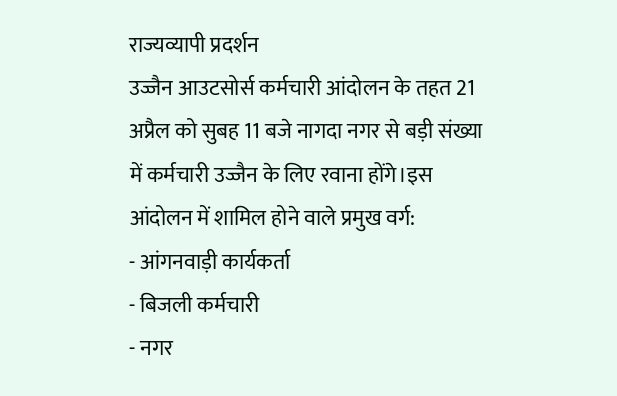राज्यव्यापी प्रदर्शन
उज्जैन आउटसोर्स कर्मचारी आंदोलन के तहत 21 अप्रैल को सुबह 11 बजे नागदा नगर से बड़ी संख्या में कर्मचारी उज्जैन के लिए रवाना होंगे।इस आंदोलन में शामिल होने वाले प्रमुख वर्ग:
- आंगनवाड़ी कार्यकर्ता
- बिजली कर्मचारी
- नगर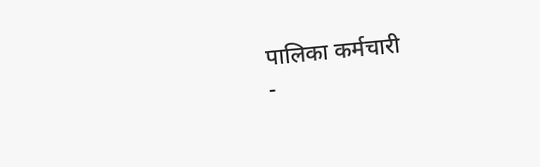पालिका कर्मचारी
-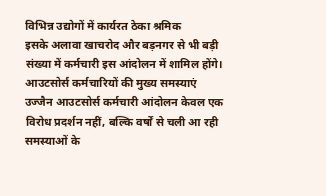विभिन्न उद्योगों में कार्यरत ठेका श्रमिक
इसके अलावा खाचरोद और बड़नगर से भी बड़ी संख्या में कर्मचारी इस आंदोलन में शामिल होंगे।
आउटसोर्स कर्मचारियों की मुख्य समस्याएं
उज्जैन आउटसोर्स कर्मचारी आंदोलन केवल एक विरोध प्रदर्शन नहीं, बल्कि वर्षों से चली आ रही समस्याओं के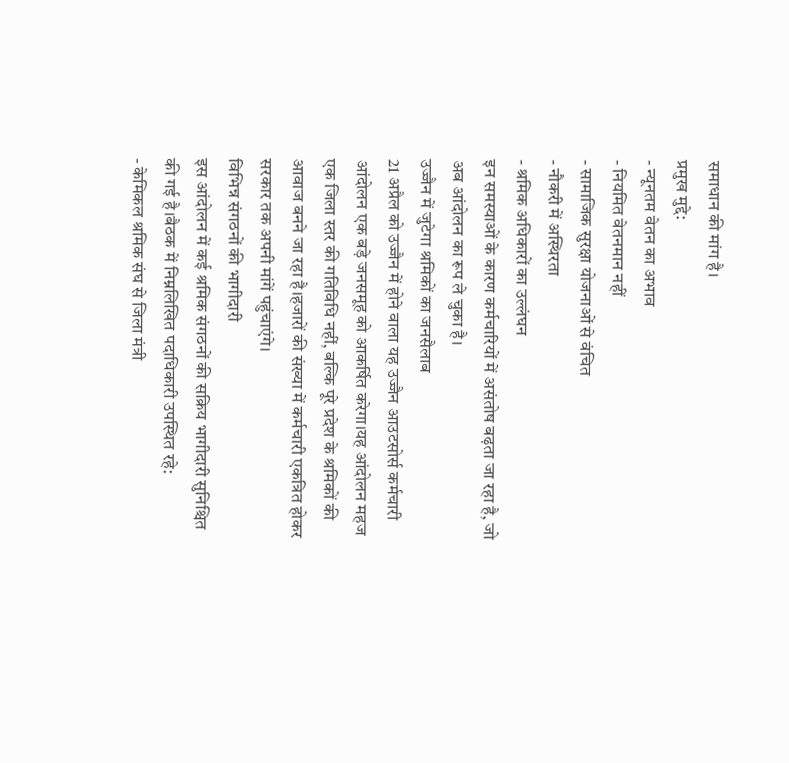समाधान की मांग है।
प्रमुख मुद्दे:
- न्यूनतम वेतन का अभाव
- नियमित वेतनमान नहीं
- सामाजिक सुरक्षा योजनाओं से वंचित
- नौकरी में अस्थिरता
- श्रमिक अधिकारों का उल्लंघन
इन समस्याओं के कारण कर्मचारियों में असंतोष बढ़ता जा रहा है, जो अब आंदोलन का रूप ले चुका है।
उज्जैन में जुटेगा श्रमिकों का जनसैलाब
21 अप्रैल को उज्जैन में होने वाला यह उज्जैन आउटसोर्स कर्मचारी आंदोलन एक बड़े जनसमूह को आकर्षित करेगा।यह आंदोलन महज एक जिला स्तर की गतिविधि नहीं, बल्कि पूरे प्रदेश के श्रमिकों की आवाज बनने जा रहा है।हजारों की संख्या में कर्मचारी एकत्रित होकर सरकार तक अपनी मांगें पहुंचाएंगे।
विभिन्न संगठनों की भागीदारी
इस आंदोलन में कई श्रमिक संगठनों की सक्रिय भागीदारी सुनिश्चित की गई है।बैठक में निम्नलिखित पदाधिकारी उपस्थित रहे:
- केमिकल श्रमिक संघ से जिला मंत्री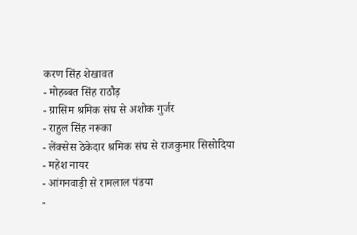करण सिंह शेखावत
- मोहब्बत सिंह राठौड़
- ग्रासिम श्रमिक संघ से अशोक गुर्जर
- राहुल सिंह नरूका
- लेंक्सेस ठेकेदार श्रमिक संघ से राजकुमार सिसोदिया
- महेश नायर
- आंगनवाड़ी से रामलाल पंडया
-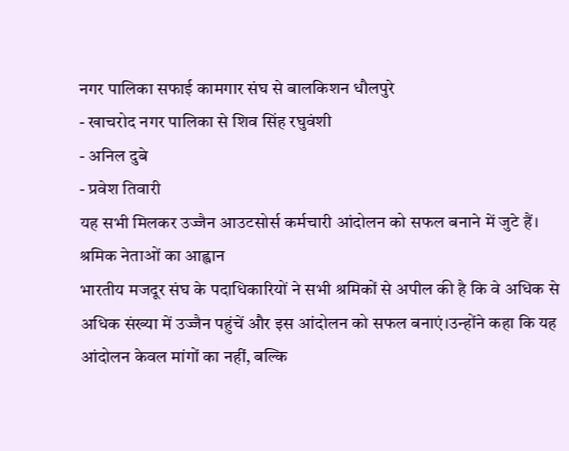नगर पालिका सफाई कामगार संघ से बालकिशन धौलपुरे
- खाचरोद नगर पालिका से शिव सिंह रघुवंशी
- अनिल दुबे
- प्रवेश तिवारी
यह सभी मिलकर उज्जैन आउटसोर्स कर्मचारी आंदोलन को सफल बनाने में जुटे हैं।
श्रमिक नेताओं का आह्वान
भारतीय मजदूर संघ के पदाधिकारियों ने सभी श्रमिकों से अपील की है कि वे अधिक से अधिक संख्या में उज्जैन पहुंचें और इस आंदोलन को सफल बनाएं।उन्होंने कहा कि यह आंदोलन केवल मांगों का नहीं, बल्कि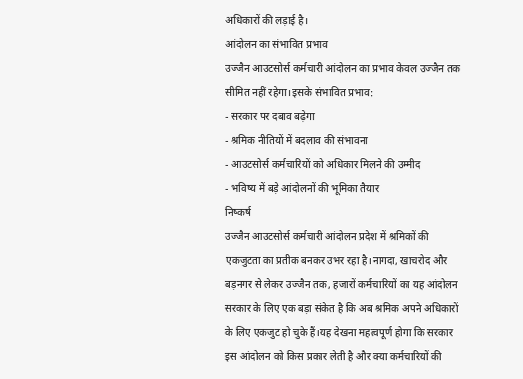अधिकारों की लड़ाई है।
आंदोलन का संभावित प्रभाव
उज्जैन आउटसोर्स कर्मचारी आंदोलन का प्रभाव केवल उज्जैन तक सीमित नहीं रहेगा।इसके संभावित प्रभाव:
- सरकार पर दबाव बढ़ेगा
- श्रमिक नीतियों में बदलाव की संभावना
- आउटसोर्स कर्मचारियों को अधिकार मिलने की उम्मीद
- भविष्य में बड़े आंदोलनों की भूमिका तैयार
निष्कर्ष
उज्जैन आउटसोर्स कर्मचारी आंदोलन प्रदेश में श्रमिकों की एकजुटता का प्रतीक बनकर उभर रहा है।नागदा, खाचरोद और बड़नगर से लेकर उज्जैन तक, हजारों कर्मचारियों का यह आंदोलन सरकार के लिए एक बड़ा संकेत है कि अब श्रमिक अपने अधिकारों के लिए एकजुट हो चुके हैं।यह देखना महत्वपूर्ण होगा कि सरकार इस आंदोलन को किस प्रकार लेती है और क्या कर्मचारियों की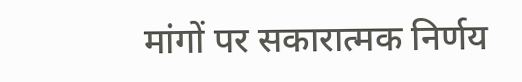मांगों पर सकारात्मक निर्णय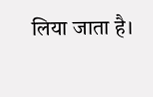लिया जाता है।